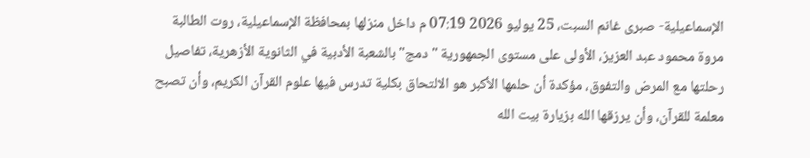الإسماعيلية- صبرى غانم السبت، 25 يوليو 2026 07:19 م داخل منزلها بمحافظة الإسماعيلية، روت الطالبة مروة محمود عبد العزيز، الأولى على مستوى الجمهورية "دمج" بالشعبة الأدبية في الثانوية الأزهرية، تفاصيل رحلتها مع المرض والتفوق، مؤكدة أن حلمها الأكبر هو الالتحاق بكلية تدرس فيها علوم القرآن الكريم، وأن تصبح معلمة للقرآن، وأن يرزقها الله بزيارة بيت الله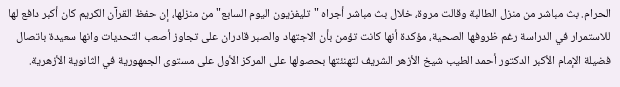الحرام. بث مباشر من منزل الطالبة وقالت مروة، خلال بث مباشر أجراه "تليفزيون اليوم السابع" من منزلها، إن حفظ القرآن الكريم كان أكبر دافع لها للاستمرار في الدراسة رغم ظروفها الصحية، مؤكدة أنها كانت تؤمن بأن الاجتهاد والصبر قادران على تجاوز أصعب التحديات وانها سعيدة باتصال فضيلة الإمام الأكبر الدكتور أحمد الطيب شيخ الأزهر الشريف لتهنئتها بحصولها على المركز الأول على مستوى الجمهورية في الثانوية الأزهرية.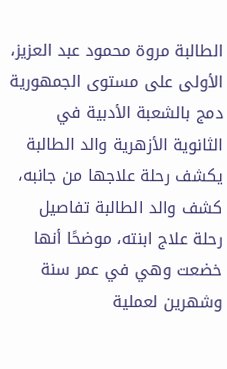الطالبة مروة محمود عبد العزيز، الأولى على مستوى الجمهورية دمج بالشعبة الأدبية في الثانوية الأزهرية والد الطالبة يكشف رحلة علاجها من جانبه، كشف والد الطالبة تفاصيل رحلة علاج ابنته، موضحًا أنها خضعت وهي في عمر سنة وشهرين لعملية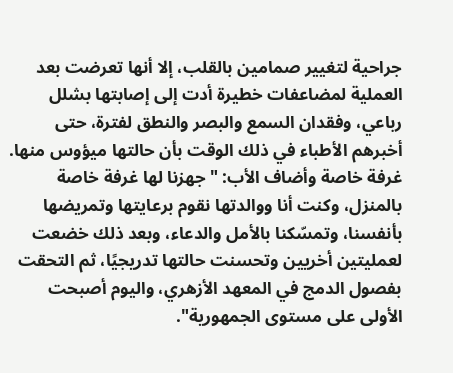جراحية لتغيير صمامين بالقلب، إلا أنها تعرضت بعد العملية لمضاعفات خطيرة أدت إلى إصابتها بشلل رباعي، وفقدان السمع والبصر والنطق لفترة، حتى أخبرهم الأطباء في ذلك الوقت بأن حالتها ميؤوس منها. غرفة خاصة وأضاف الأب: "جهزنا لها غرفة خاصة بالمنزل، وكنت أنا ووالدتها نقوم برعايتها وتمريضها بأنفسنا، وتمسّكنا بالأمل والدعاء، وبعد ذلك خضعت لعمليتين أخريين وتحسنت حالتها تدريجيًا، ثم التحقت بفصول الدمج في المعهد الأزهري، واليوم أصبحت الأولى على مستوى الجمهورية".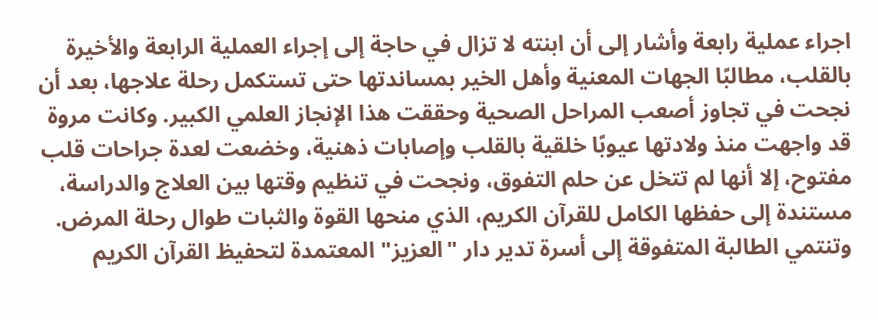اجراء عملية رابعة وأشار إلى أن ابنته لا تزال في حاجة إلى إجراء العملية الرابعة والأخيرة بالقلب، مطالبًا الجهات المعنية وأهل الخير بمساندتها حتى تستكمل رحلة علاجها، بعد أن نجحت في تجاوز أصعب المراحل الصحية وحققت هذا الإنجاز العلمي الكبير. وكانت مروة قد واجهت منذ ولادتها عيوبًا خلقية بالقلب وإصابات ذهنية، وخضعت لعدة جراحات قلب مفتوح، إلا أنها لم تتخل عن حلم التفوق، ونجحت في تنظيم وقتها بين العلاج والدراسة، مستندة إلى حفظها الكامل للقرآن الكريم، الذي منحها القوة والثبات طوال رحلة المرض. وتنتمي الطالبة المتفوقة إلى أسرة تدير دار "العزيز" المعتمدة لتحفيظ القرآن الكريم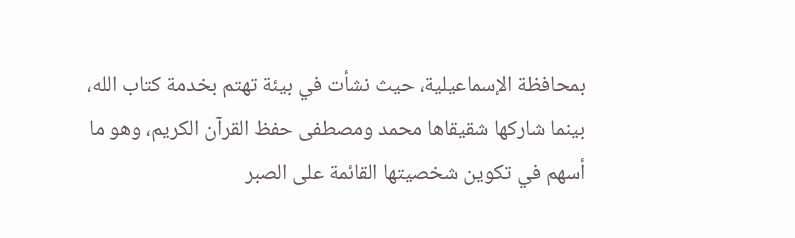بمحافظة الإسماعيلية، حيث نشأت في بيئة تهتم بخدمة كتاب الله، بينما شاركها شقيقاها محمد ومصطفى حفظ القرآن الكريم، وهو ما أسهم في تكوين شخصيتها القائمة على الصبر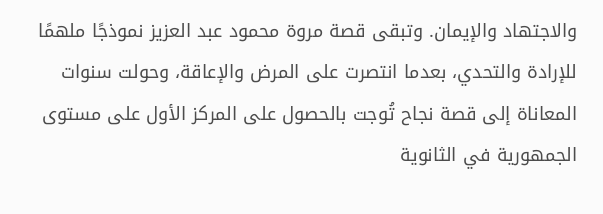والاجتهاد والإيمان. وتبقى قصة مروة محمود عبد العزيز نموذجًا ملهمًا للإرادة والتحدي، بعدما انتصرت على المرض والإعاقة، وحولت سنوات المعاناة إلى قصة نجاح تُوجت بالحصول على المركز الأول على مستوى الجمهورية في الثانوية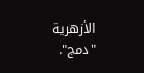الأزهرية "دمج".